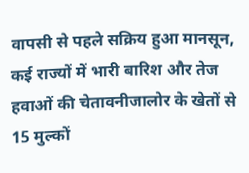वापसी से पहले सक्रिय हुआ मानसून, कई राज्यों में भारी बारिश और तेज हवाओं की चेतावनीजालोर के खेतों से 15 मुल्कों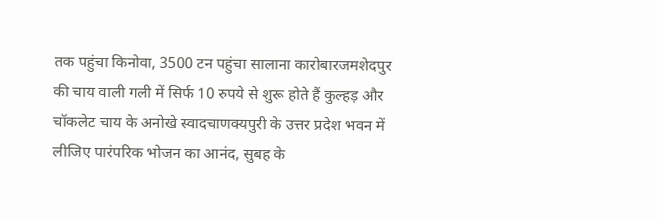तक पहुंचा किनोवा, 3500 टन पहुंचा सालाना कारोबारजमशेदपुर की चाय वाली गली में सिर्फ 10 रुपये से शुरू होते हैं कुल्हड़ और चॉकलेट चाय के अनोखे स्वादचाणक्यपुरी के उत्तर प्रदेश भवन में लीजिए पारंपरिक भोजन का आनंद, सुबह के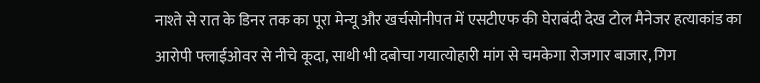नाश्ते से रात के डिनर तक का पूरा मेन्यू और खर्चसोनीपत में एसटीएफ की घेराबंदी देख टोल मैनेजर हत्याकांड का आरोपी फ्लाईओवर से नीचे कूदा, साथी भी दबोचा गयात्योहारी मांग से चमकेगा रोजगार बाजार, गिग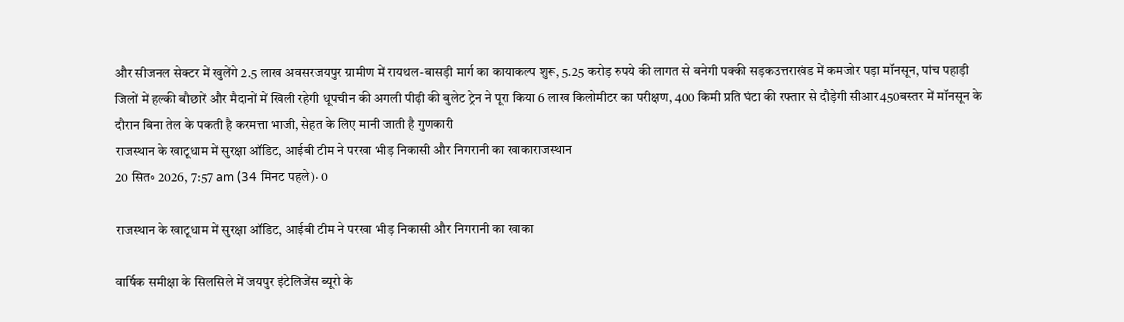और सीजनल सेक्टर में खुलेंगे 2.5 लाख अवसरजयपुर ग्रामीण में रायथल-बासड़ी मार्ग का कायाकल्प शुरू, 5.25 करोड़ रुपये की लागत से बनेगी पक्की सड़कउत्तराखंड में कमजोर पड़ा मॉनसून, पांच पहाड़ी जिलों में हल्की बौछारें और मैदानों में खिली रहेगी धूपचीन की अगली पीढ़ी की बुलेट ट्रेन ने पूरा किया 6 लाख किलोमीटर का परीक्षण, 400 किमी प्रति घंटा की रफ्तार से दौड़ेगी सीआर450बस्तर में मॉनसून के दौरान बिना तेल के पकती है करमत्ता भाजी, सेहत के लिए मानी जाती है गुणकारी
राजस्थान के खाटूधाम में सुरक्षा ऑडिट, आईबी टीम ने परखा भीड़ निकासी और निगरानी का खाकाराजस्थान
20 सित॰ 2026, 7:57 am (34 मिनट पहले)· 0

राजस्थान के खाटूधाम में सुरक्षा ऑडिट, आईबी टीम ने परखा भीड़ निकासी और निगरानी का खाका

वार्षिक समीक्षा के सिलसिले में जयपुर इंटेलिजेंस ब्यूरो के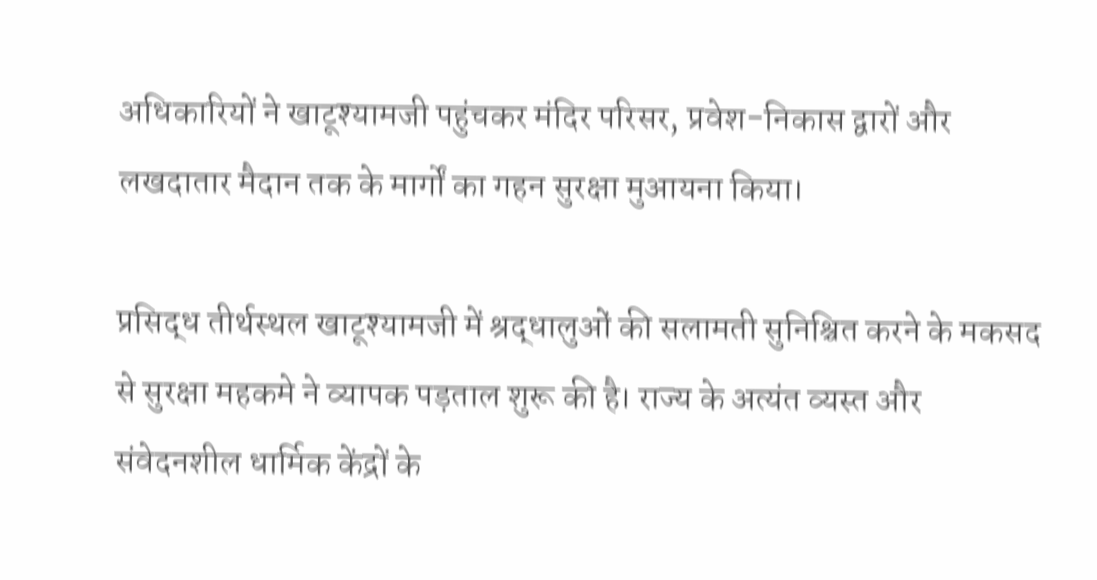अधिकारियों ने खाटूश्यामजी पहुंचकर मंदिर परिसर, प्रवेश-निकास द्वारों और लखदातार मैदान तक के मार्गों का गहन सुरक्षा मुआयना किया।

प्रसिद्ध तीर्थस्थल खाटूश्यामजी में श्रद्धालुओं की सलामती सुनिश्चित करने के मकसद से सुरक्षा महकमे ने व्यापक पड़ताल शुरू की है। राज्य के अत्यंत व्यस्त और संवेदनशील धार्मिक केंद्रों के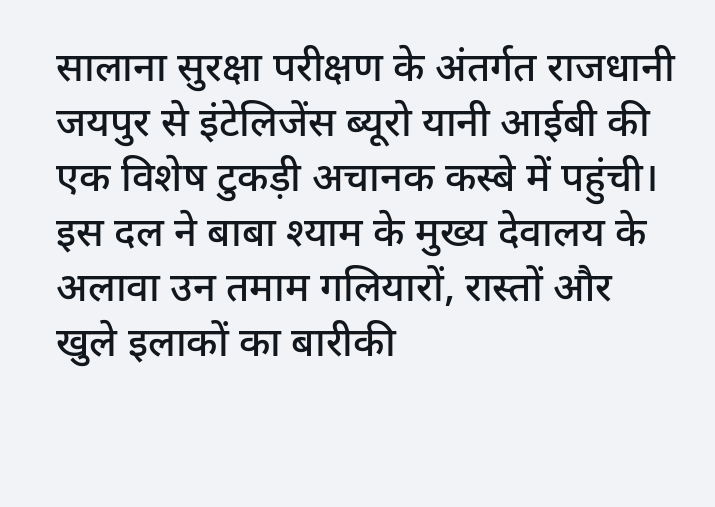सालाना सुरक्षा परीक्षण के अंतर्गत राजधानी जयपुर से इंटेलिजेंस ब्यूरो यानी आईबी की एक विशेष टुकड़ी अचानक कस्बे में पहुंची। इस दल ने बाबा श्याम के मुख्य देवालय के अलावा उन तमाम गलियारों, रास्तों और खुले इलाकों का बारीकी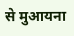से मुआयना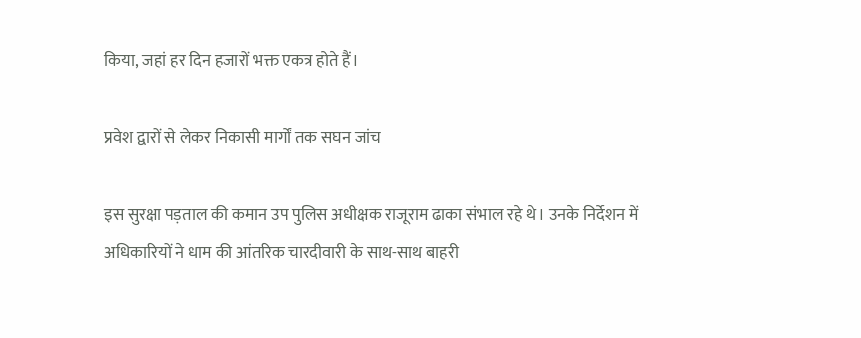किया, जहां हर दिन हजारों भक्त एकत्र होते हैं।

प्रवेश द्वारों से लेकर निकासी मार्गों तक सघन जांच

इस सुरक्षा पड़ताल की कमान उप पुलिस अधीक्षक राजूराम ढाका संभाल रहे थे। उनके निर्देशन में अधिकारियों ने धाम की आंतरिक चारदीवारी के साथ-साथ बाहरी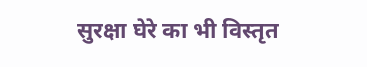सुरक्षा घेरे का भी विस्तृत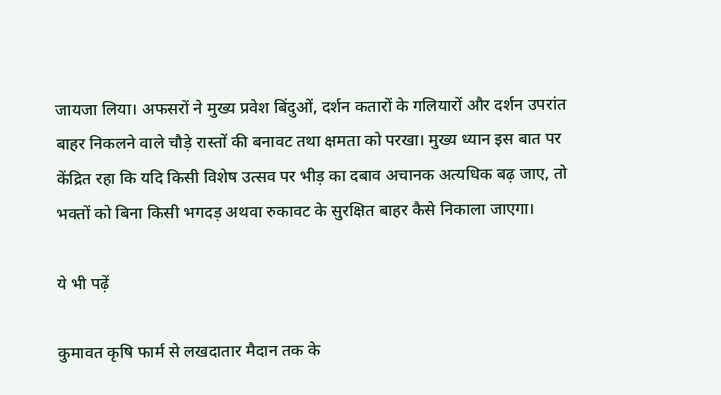जायजा लिया। अफसरों ने मुख्य प्रवेश बिंदुओं, दर्शन कतारों के गलियारों और दर्शन उपरांत बाहर निकलने वाले चौड़े रास्तों की बनावट तथा क्षमता को परखा। मुख्य ध्यान इस बात पर केंद्रित रहा कि यदि किसी विशेष उत्सव पर भीड़ का दबाव अचानक अत्यधिक बढ़ जाए, तो भक्तों को बिना किसी भगदड़ अथवा रुकावट के सुरक्षित बाहर कैसे निकाला जाएगा।

ये भी पढ़ें

कुमावत कृषि फार्म से लखदातार मैदान तक के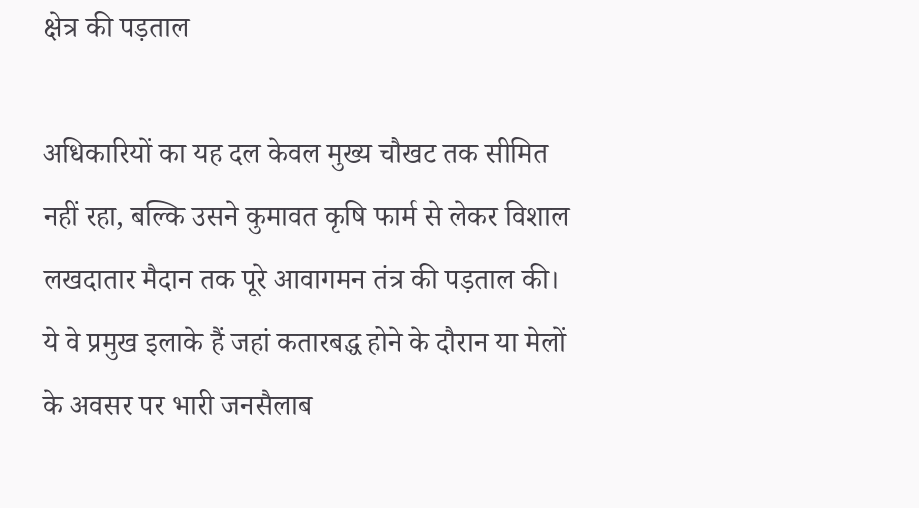क्षेत्र की पड़ताल

अधिकारियों का यह दल केवल मुख्य चौखट तक सीमित नहीं रहा, बल्कि उसने कुमावत कृषि फार्म से लेकर विशाल लखदातार मैदान तक पूरे आवागमन तंत्र की पड़ताल की। ये वे प्रमुख इलाके हैं जहां कतारबद्ध होने के दौरान या मेलों के अवसर पर भारी जनसैलाब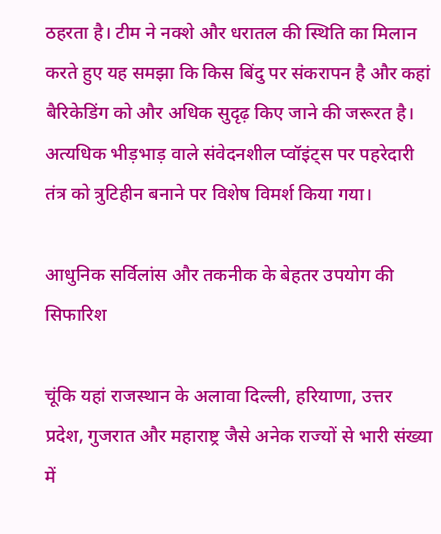ठहरता है। टीम ने नक्शे और धरातल की स्थिति का मिलान करते हुए यह समझा कि किस बिंदु पर संकरापन है और कहां बैरिकेडिंग को और अधिक सुदृढ़ किए जाने की जरूरत है। अत्यधिक भीड़भाड़ वाले संवेदनशील प्वॉइंट्स पर पहरेदारी तंत्र को त्रुटिहीन बनाने पर विशेष विमर्श किया गया।

आधुनिक सर्विलांस और तकनीक के बेहतर उपयोग की सिफारिश

चूंकि यहां राजस्थान के अलावा दिल्ली, हरियाणा, उत्तर प्रदेश, गुजरात और महाराष्ट्र जैसे अनेक राज्यों से भारी संख्या में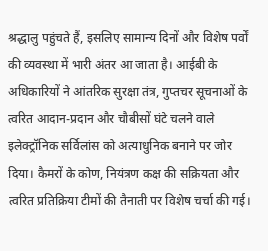श्रद्धालु पहुंचते हैं, इसलिए सामान्य दिनों और विशेष पर्वों की व्यवस्था में भारी अंतर आ जाता है। आईबी के अधिकारियों ने आंतरिक सुरक्षा तंत्र, गुप्तचर सूचनाओं के त्वरित आदान-प्रदान और चौबीसों घंटे चलने वाले इलेक्ट्रॉनिक सर्विलांस को अत्याधुनिक बनाने पर जोर दिया। कैमरों के कोण, नियंत्रण कक्ष की सक्रियता और त्वरित प्रतिक्रिया टीमों की तैनाती पर विशेष चर्चा की गई।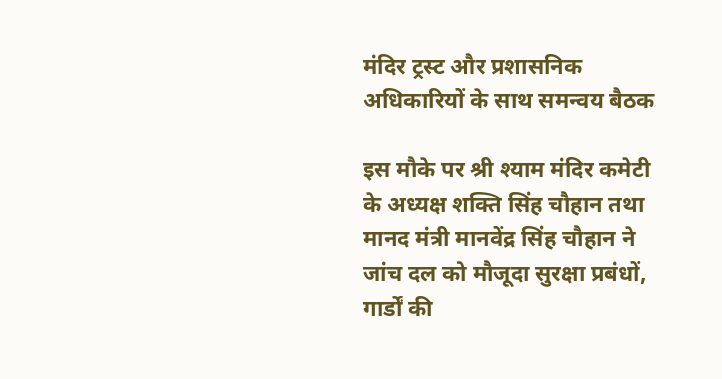मंदिर ट्रस्ट और प्रशासनिक अधिकारियों के साथ समन्वय बैठक

इस मौके पर श्री श्याम मंदिर कमेटी के अध्यक्ष शक्ति सिंह चौहान तथा मानद मंत्री मानवेंद्र सिंह चौहान ने जांच दल को मौजूदा सुरक्षा प्रबंधों, गार्डों की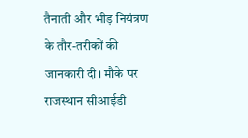तैनाती और भीड़ नियंत्रण के तौर-तरीकों की जानकारी दी। मौके पर राजस्थान सीआईडी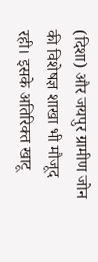(दिशा) और जयपुर ग्रामीण जोन की विशेषज्ञ शाखा भी मौजूद रही। इसके अतिरिक्त खाटू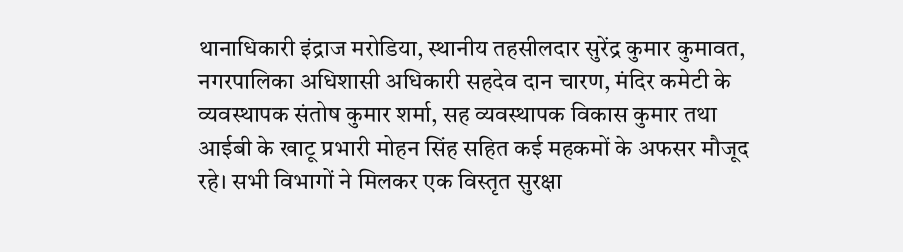थानाधिकारी इंद्राज मरोडिया, स्थानीय तहसीलदार सुरेंद्र कुमार कुमावत, नगरपालिका अधिशासी अधिकारी सहदेव दान चारण, मंदिर कमेटी के व्यवस्थापक संतोष कुमार शर्मा, सह व्यवस्थापक विकास कुमार तथा आईबी के खाटू प्रभारी मोहन सिंह सहित कई महकमों के अफसर मौजूद रहे। सभी विभागों ने मिलकर एक विस्तृत सुरक्षा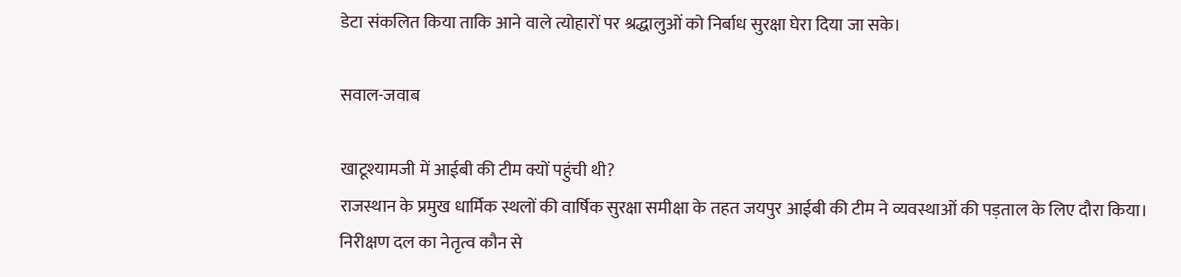डेटा संकलित किया ताकि आने वाले त्योहारों पर श्रद्धालुओं को निर्बाध सुरक्षा घेरा दिया जा सके।

सवाल-जवाब

खाटूश्यामजी में आईबी की टीम क्यों पहुंची थी?
राजस्थान के प्रमुख धार्मिक स्थलों की वार्षिक सुरक्षा समीक्षा के तहत जयपुर आईबी की टीम ने व्यवस्थाओं की पड़ताल के लिए दौरा किया।
निरीक्षण दल का नेतृत्व कौन से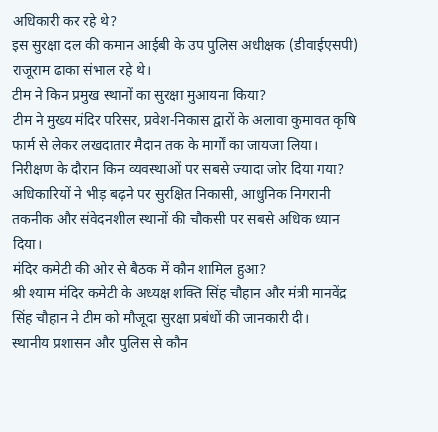अधिकारी कर रहे थे?
इस सुरक्षा दल की कमान आईबी के उप पुलिस अधीक्षक (डीवाईएसपी) राजूराम ढाका संभाल रहे थे।
टीम ने किन प्रमुख स्थानों का सुरक्षा मुआयना किया?
टीम ने मुख्य मंदिर परिसर, प्रवेश-निकास द्वारों के अलावा कुमावत कृषि फार्म से लेकर लखदातार मैदान तक के मार्गों का जायजा लिया।
निरीक्षण के दौरान किन व्यवस्थाओं पर सबसे ज्यादा जोर दिया गया?
अधिकारियों ने भीड़ बढ़ने पर सुरक्षित निकासी, आधुनिक निगरानी तकनीक और संवेदनशील स्थानों की चौकसी पर सबसे अधिक ध्यान दिया।
मंदिर कमेटी की ओर से बैठक में कौन शामिल हुआ?
श्री श्याम मंदिर कमेटी के अध्यक्ष शक्ति सिंह चौहान और मंत्री मानवेंद्र सिंह चौहान ने टीम को मौजूदा सुरक्षा प्रबंधों की जानकारी दी।
स्थानीय प्रशासन और पुलिस से कौन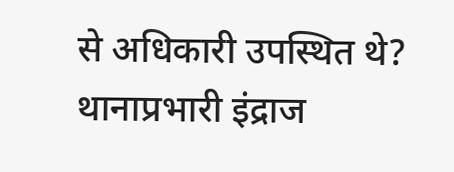से अधिकारी उपस्थित थे?
थानाप्रभारी इंद्राज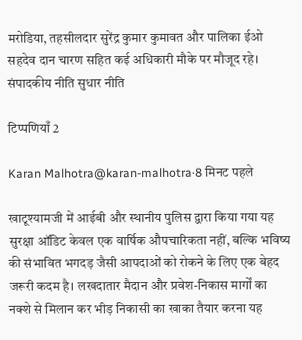मरोडिया, तहसीलदार सुरेंद्र कुमार कुमावत और पालिका ईओ सहदेव दान चारण सहित कई अधिकारी मौके पर मौजूद रहे।
संपादकीय नीति सुधार नीति

टिप्पणियाँ 2

Karan Malhotra@karan-malhotra·8 मिनट पहले

खाटूश्यामजी में आईबी और स्थानीय पुलिस द्वारा किया गया यह सुरक्षा ऑडिट केवल एक वार्षिक औपचारिकता नहीं, बल्कि भविष्य की संभावित भगदड़ जैसी आपदाओं को रोकने के लिए एक बेहद जरूरी कदम है। लखदातार मैदान और प्रवेश-निकास मार्गों का नक्शे से मिलान कर भीड़ निकासी का खाका तैयार करना यह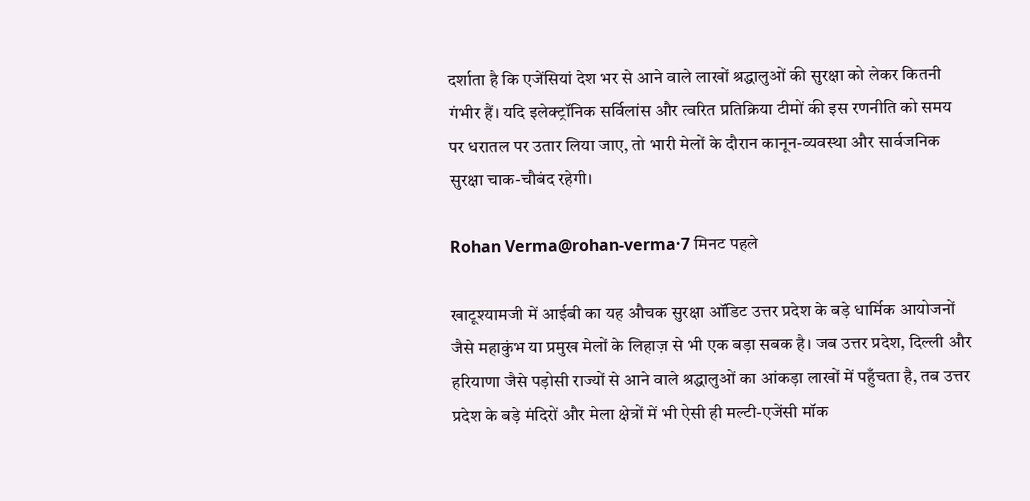दर्शाता है कि एजेंसियां देश भर से आने वाले लाखों श्रद्धालुओं की सुरक्षा को लेकर कितनी गंभीर हैं। यदि इलेक्ट्रॉनिक सर्विलांस और त्वरित प्रतिक्रिया टीमों की इस रणनीति को समय पर धरातल पर उतार लिया जाए, तो भारी मेलों के दौरान कानून-व्यवस्था और सार्वजनिक सुरक्षा चाक-चौबंद रहेगी।

Rohan Verma@rohan-verma·7 मिनट पहले

खाटूश्यामजी में आईबी का यह औचक सुरक्षा ऑडिट उत्तर प्रदेश के बड़े धार्मिक आयोजनों जैसे महाकुंभ या प्रमुख मेलों के लिहाज़ से भी एक बड़ा सबक है। जब उत्तर प्रदेश, दिल्ली और हरियाणा जैसे पड़ोसी राज्यों से आने वाले श्रद्धालुओं का आंकड़ा लाखों में पहुँचता है, तब उत्तर प्रदेश के बड़े मंदिरों और मेला क्षेत्रों में भी ऐसी ही मल्टी-एजेंसी मॉक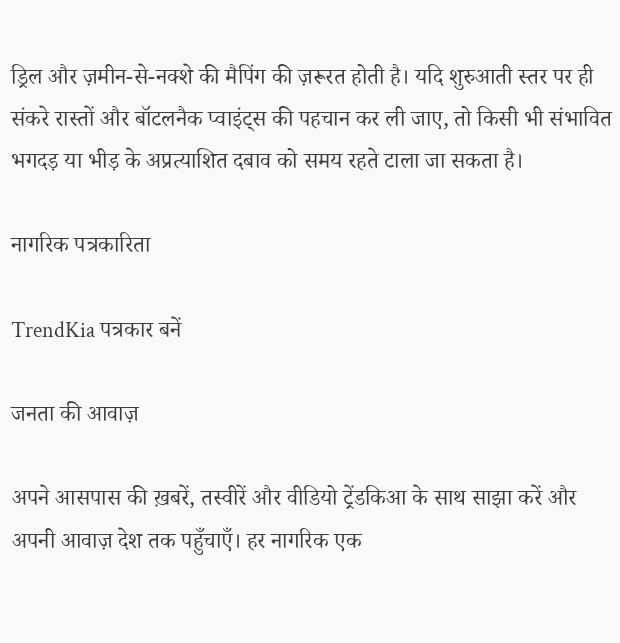ड्रिल और ज़मीन-से-नक्शे की मैपिंग की ज़रूरत होती है। यदि शुरुआती स्तर पर ही संकरे रास्तों और बॉटलनैक प्वाइंट्स की पहचान कर ली जाए, तो किसी भी संभावित भगदड़ या भीड़ के अप्रत्याशित दबाव को समय रहते टाला जा सकता है।

नागरिक पत्रकारिता

TrendKia पत्रकार बनें

जनता की आवाज़

अपने आसपास की ख़बरें, तस्वीरें और वीडियो ट्रेंडकिआ के साथ साझा करें और अपनी आवाज़ देश तक पहुँचाएँ। हर नागरिक एक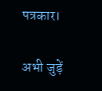पत्रकार।

अभी जुड़ें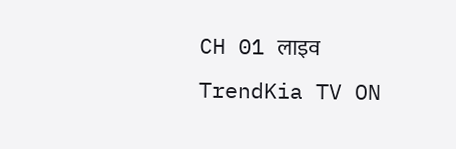CH 01 लाइव
TrendKia TV ON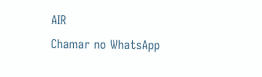AIR
Chamar no WhatsApp